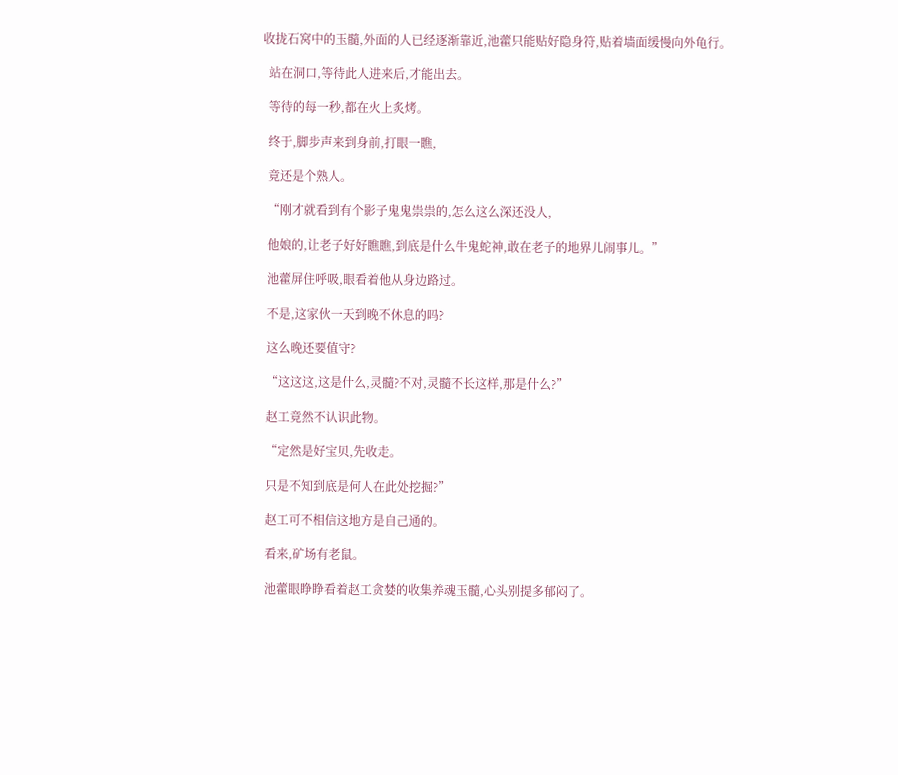收拢石窝中的玉髓,外面的人已经逐渐靠近,池藿只能贴好隐身符,贴着墙面缓慢向外龟行。

  站在洞口,等待此人进来后,才能出去。

  等待的每一秒,都在火上炙烤。

  终于,脚步声来到身前,打眼一瞧,

  竟还是个熟人。

  “刚才就看到有个影子鬼鬼祟祟的,怎么这么深还没人,

  他娘的,让老子好好瞧瞧,到底是什么牛鬼蛇神,敢在老子的地界儿闹事儿。”

  池藿屏住呼吸,眼看着他从身边路过。

  不是,这家伙一天到晚不休息的吗?

  这么晚还要值守?

  “这这这,这是什么,灵髓?不对,灵髓不长这样,那是什么?”

  赵工竟然不认识此物。

  “定然是好宝贝,先收走。

  只是不知到底是何人在此处挖掘?”

  赵工可不相信这地方是自己通的。

  看来,矿场有老鼠。

  池藿眼睁睁看着赵工贪婪的收集养魂玉髓,心头别提多郁闷了。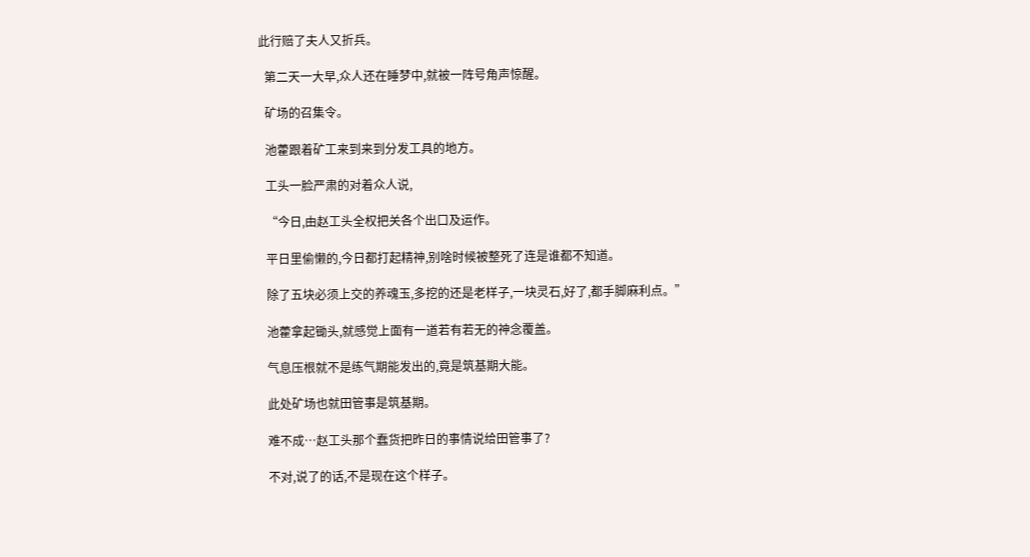此行赔了夫人又折兵。

  第二天一大早,众人还在睡梦中,就被一阵号角声惊醒。

  矿场的召集令。

  池藿跟着矿工来到来到分发工具的地方。

  工头一脸严肃的对着众人说,

  “今日,由赵工头全权把关各个出口及运作。

  平日里偷懒的,今日都打起精神,别啥时候被整死了连是谁都不知道。

  除了五块必须上交的养魂玉,多挖的还是老样子,一块灵石,好了,都手脚麻利点。”

  池藿拿起锄头,就感觉上面有一道若有若无的神念覆盖。

  气息压根就不是练气期能发出的,竟是筑基期大能。

  此处矿场也就田管事是筑基期。

  难不成…赵工头那个蠢货把昨日的事情说给田管事了?

  不对,说了的话,不是现在这个样子。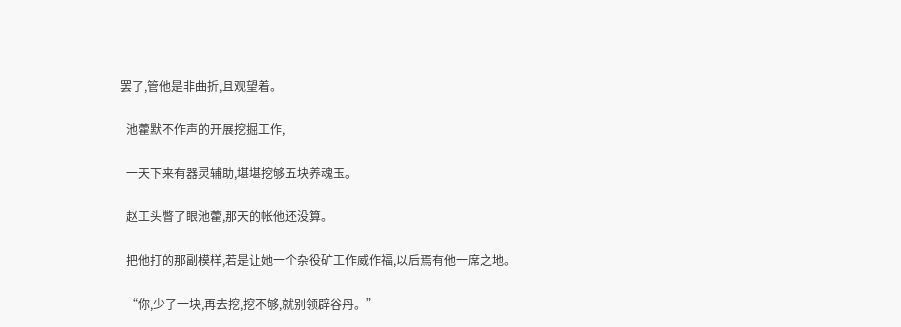罢了,管他是非曲折,且观望着。

  池藿默不作声的开展挖掘工作,

  一天下来有器灵辅助,堪堪挖够五块养魂玉。

  赵工头瞥了眼池藿,那天的帐他还没算。

  把他打的那副模样,若是让她一个杂役矿工作威作福,以后焉有他一席之地。

  “你,少了一块,再去挖,挖不够,就别领辟谷丹。”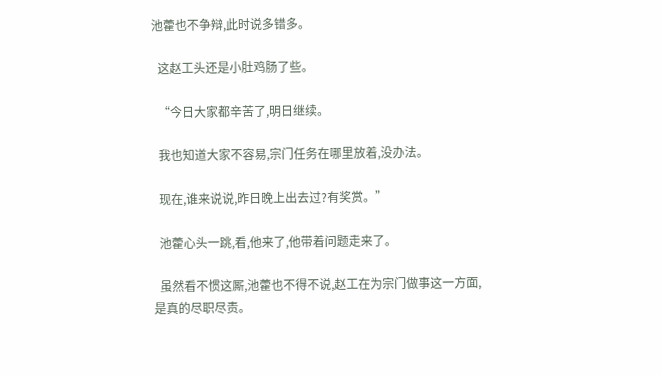池藿也不争辩,此时说多错多。

  这赵工头还是小肚鸡肠了些。

  “今日大家都辛苦了,明日继续。

  我也知道大家不容易,宗门任务在哪里放着,没办法。

  现在,谁来说说,昨日晚上出去过?有奖赏。”

  池藿心头一跳,看,他来了,他带着问题走来了。

  虽然看不惯这厮,池藿也不得不说,赵工在为宗门做事这一方面,是真的尽职尽责。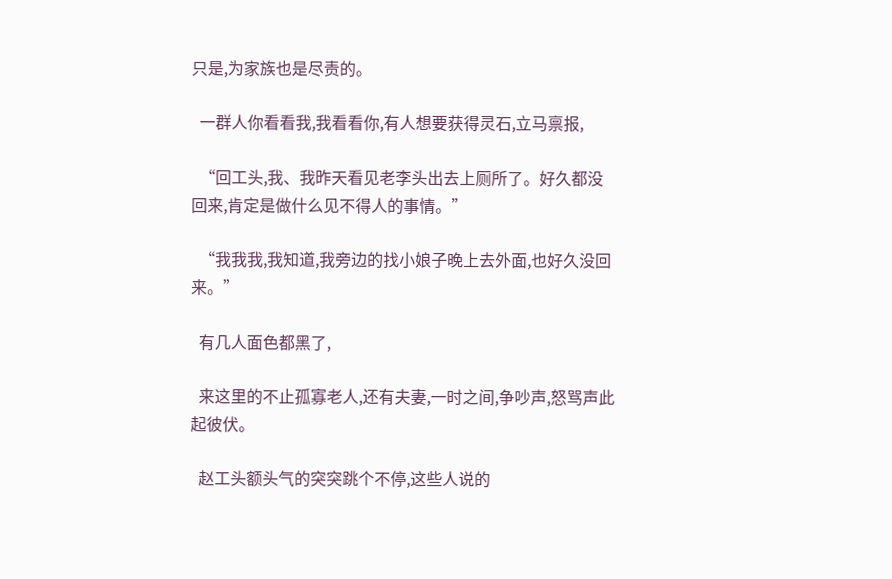只是,为家族也是尽责的。

  一群人你看看我,我看看你,有人想要获得灵石,立马禀报,

  “回工头,我、我昨天看见老李头出去上厕所了。好久都没回来,肯定是做什么见不得人的事情。”

  “我我我,我知道,我旁边的找小娘子晚上去外面,也好久没回来。”

  有几人面色都黑了,

  来这里的不止孤寡老人,还有夫妻,一时之间,争吵声,怒骂声此起彼伏。

  赵工头额头气的突突跳个不停,这些人说的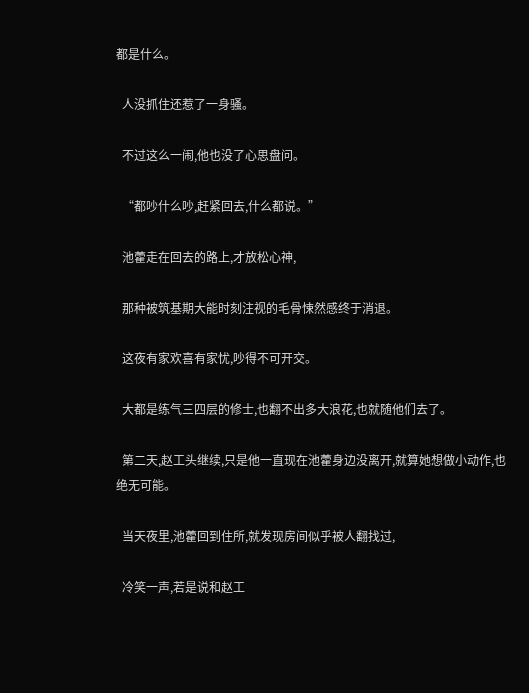都是什么。

  人没抓住还惹了一身骚。

  不过这么一闹,他也没了心思盘问。

  “都吵什么吵,赶紧回去,什么都说。”

  池藿走在回去的路上,才放松心神,

  那种被筑基期大能时刻注视的毛骨悚然感终于消退。

  这夜有家欢喜有家忧,吵得不可开交。

  大都是练气三四层的修士,也翻不出多大浪花,也就随他们去了。

  第二天,赵工头继续,只是他一直现在池藿身边没离开,就算她想做小动作,也绝无可能。

  当天夜里,池藿回到住所,就发现房间似乎被人翻找过,

  冷笑一声,若是说和赵工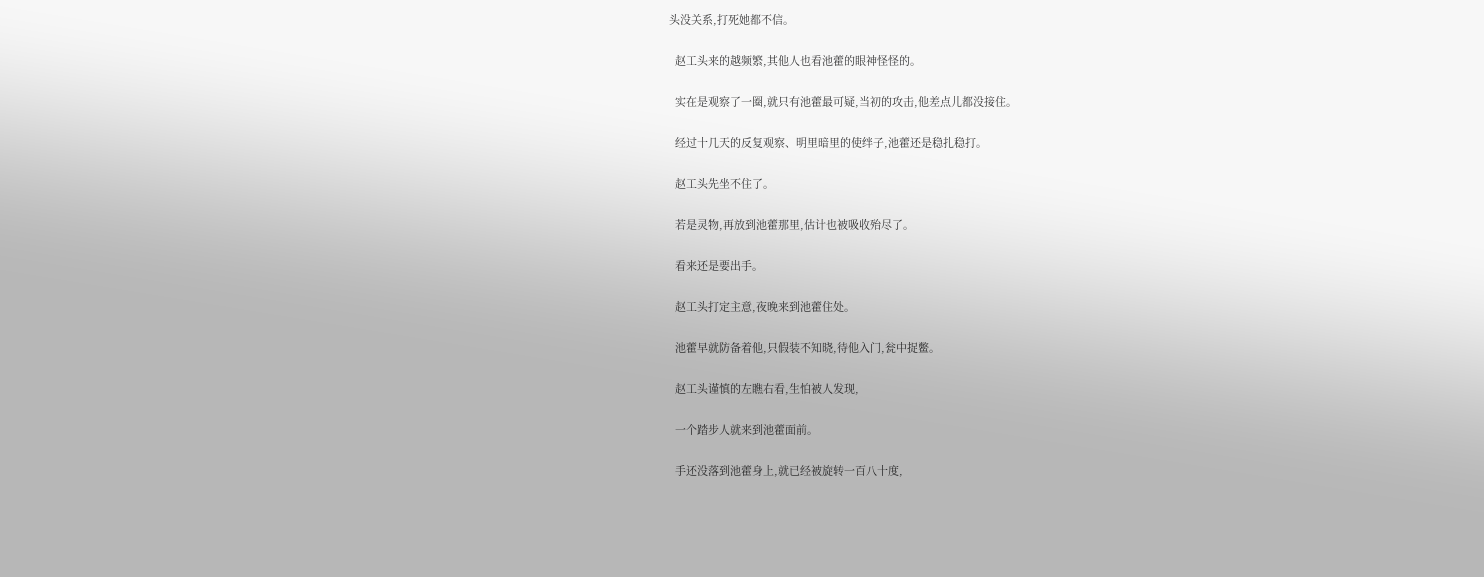头没关系,打死她都不信。

  赵工头来的越频繁,其他人也看池藿的眼神怪怪的。

  实在是观察了一圈,就只有池藿最可疑,当初的攻击,他差点儿都没接住。

  经过十几天的反复观察、明里暗里的使绊子,池藿还是稳扎稳打。

  赵工头先坐不住了。

  若是灵物,再放到池藿那里,估计也被吸收殆尽了。

  看来还是要出手。

  赵工头打定主意,夜晚来到池藿住处。

  池藿早就防备着他,只假装不知晓,待他入门,瓮中捉鳖。

  赵工头谨慎的左瞧右看,生怕被人发现,

  一个踏步人就来到池藿面前。

  手还没落到池藿身上,就已经被旋转一百八十度,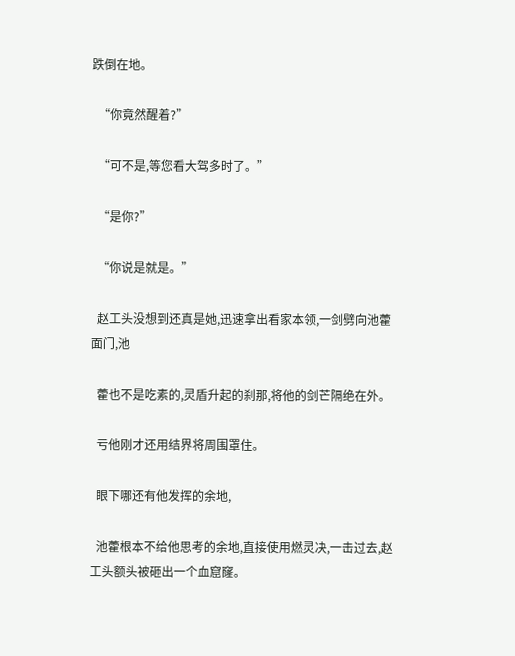跌倒在地。

  “你竟然醒着?”

  “可不是,等您看大驾多时了。”

  “是你?”

  “你说是就是。”

  赵工头没想到还真是她,迅速拿出看家本领,一剑劈向池藿面门,池

  藿也不是吃素的,灵盾升起的刹那,将他的剑芒隔绝在外。

  亏他刚才还用结界将周围罩住。

  眼下哪还有他发挥的余地,

  池藿根本不给他思考的余地,直接使用燃灵决,一击过去,赵工头额头被砸出一个血窟窿。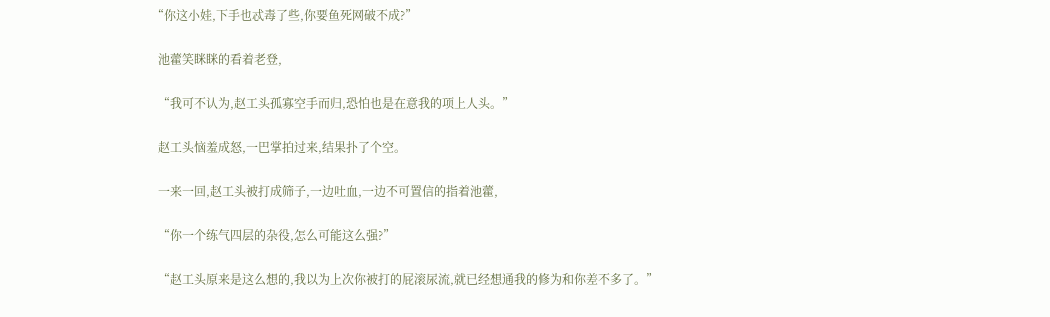“你这小娃,下手也忒毒了些,你要鱼死网破不成?”

  池藿笑眯眯的看着老登,

  “我可不认为,赵工头孤寡空手而归,恐怕也是在意我的项上人头。”

  赵工头恼羞成怒,一巴掌拍过来,结果扑了个空。

  一来一回,赵工头被打成筛子,一边吐血,一边不可置信的指着池藿,

  “你一个练气四层的杂役,怎么可能这么强?”

  “赵工头原来是这么想的,我以为上次你被打的屁滚尿流,就已经想通我的修为和你差不多了。”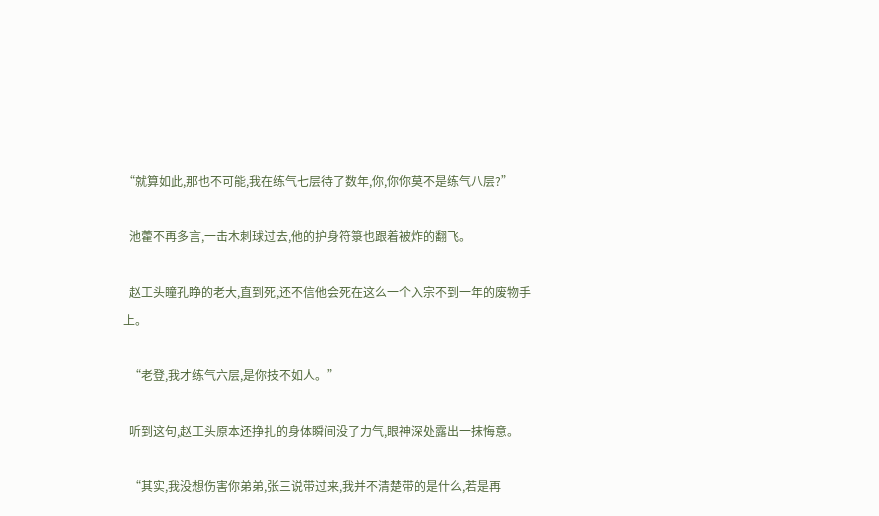“就算如此,那也不可能,我在练气七层待了数年,你,你你莫不是练气八层?”

  池藿不再多言,一击木刺球过去,他的护身符箓也跟着被炸的翻飞。

  赵工头瞳孔睁的老大,直到死,还不信他会死在这么一个入宗不到一年的废物手上。

  “老登,我才练气六层,是你技不如人。”

  听到这句,赵工头原本还挣扎的身体瞬间没了力气,眼神深处露出一抹悔意。

  “其实,我没想伤害你弟弟,张三说带过来,我并不清楚带的是什么,若是再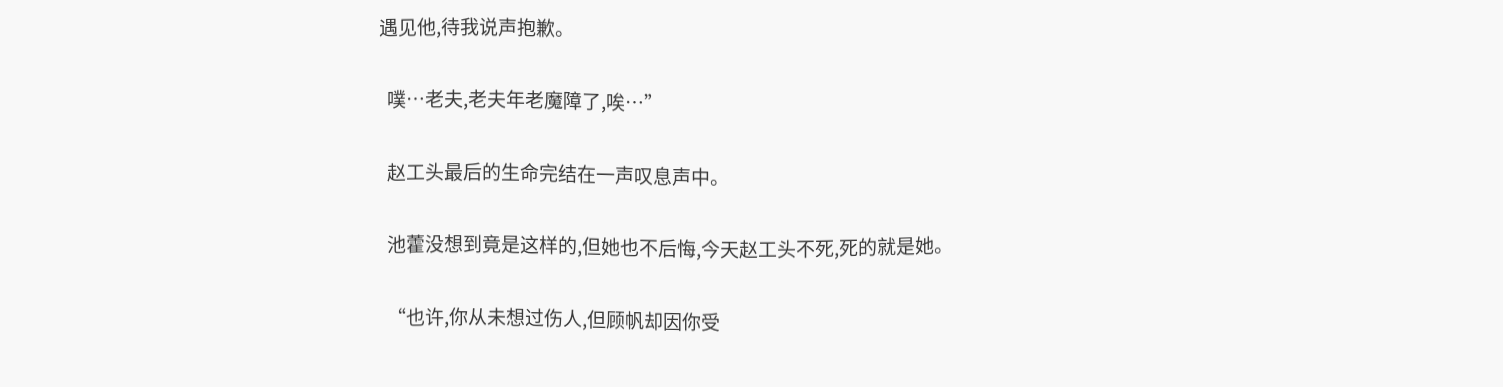遇见他,待我说声抱歉。

  噗…老夫,老夫年老魔障了,唉…”

  赵工头最后的生命完结在一声叹息声中。

  池藿没想到竟是这样的,但她也不后悔,今天赵工头不死,死的就是她。

  “也许,你从未想过伤人,但顾帆却因你受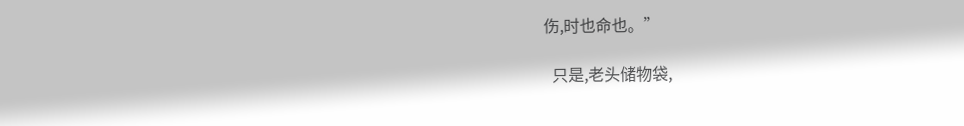伤,时也命也。”

  只是,老头储物袋,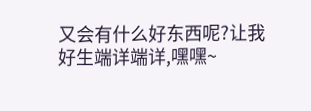又会有什么好东西呢?让我好生端详端详,嘿嘿~